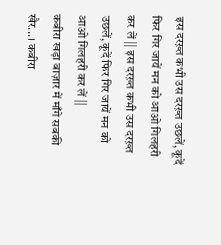इस दरख़्त कभी उस दरख़्त उछलें, कूदें फिर गिर जायें मन को आओ गिलहरी कर लें || इस दरख़्त कभी उस दरख़्त उछलें, कूदें फिर गिर जायें मन को आओ गिलहरी कर लें ||
कबीरा खड़ा बाज़ार में माँगे सबकी खैर...। कबीरा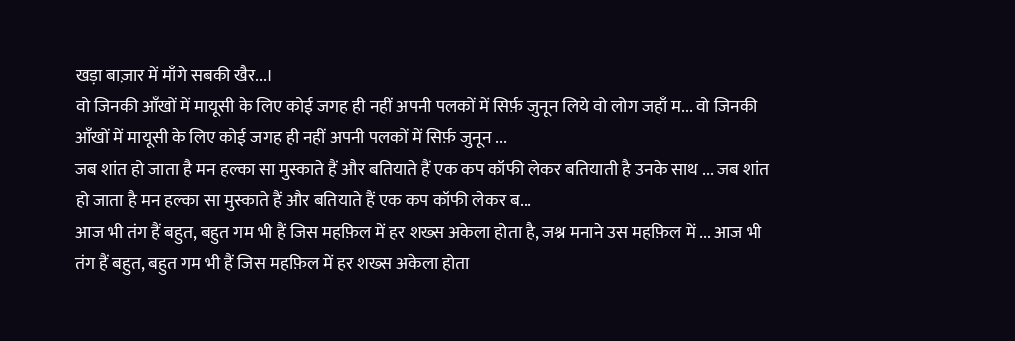खड़ा बाज़ार में माँगे सबकी खैर...।
वो जिनकी आँखों में मायूसी के लिए कोई जगह ही नहीं अपनी पलकों में सिर्फ़ जुनून लिये वो लोग जहाँ म... वो जिनकी आँखों में मायूसी के लिए कोई जगह ही नहीं अपनी पलकों में सिर्फ़ जुनून ...
जब शांत हो जाता है मन हल्का सा मुस्काते हैं और बतियाते हैं एक कप कॉफी लेकर बतियाती है उनके साथ ... जब शांत हो जाता है मन हल्का सा मुस्काते हैं और बतियाते हैं एक कप कॉफी लेकर ब...
आज भी तंग हैं बहुत, बहुत गम भी हैं जिस महफ़िल में हर शख्स अकेला होता है, जश्न मनाने उस महफ़िल में ... आज भी तंग हैं बहुत, बहुत गम भी हैं जिस महफ़िल में हर शख्स अकेला होता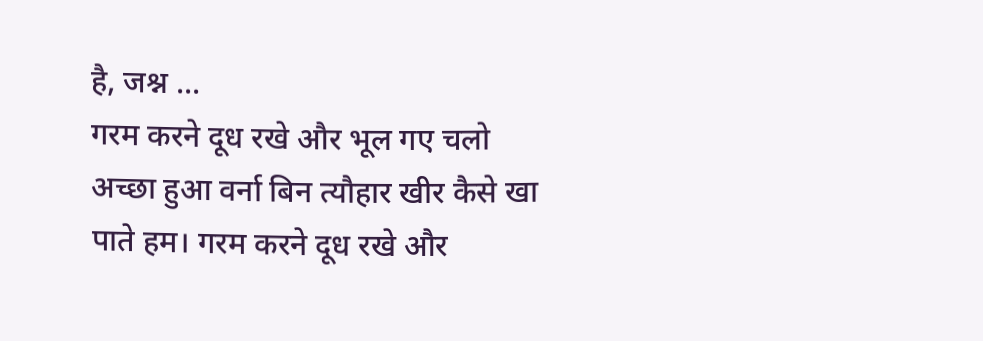है, जश्न ...
गरम करने दूध रखे और भूल गए चलो अच्छा हुआ वर्ना बिन त्यौहार खीर कैसे खा पाते हम। गरम करने दूध रखे और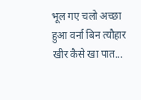भूल गए चलो अच्छा हुआ वर्ना बिन त्यौहार खीर कैसे खा पात...